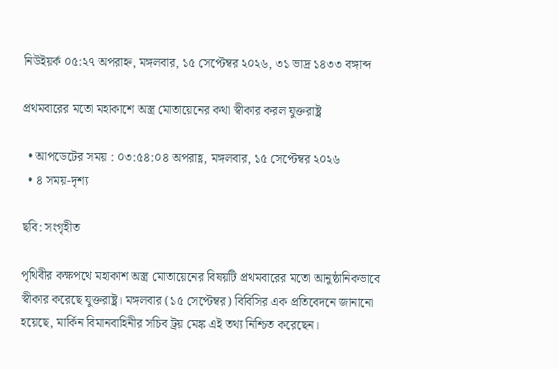নিউইয়র্ক ০৫:২৭ অপরাহ্ন, মঙ্গলবার, ১৫ সেপ্টেম্বর ২০২৬, ৩১ ভাদ্র ১৪৩৩ বঙ্গাব্দ

প্রথমবারের মতো মহাকাশে অস্ত্র মোতায়েনের কথা স্বীকার করল যুক্তরাষ্ট্র

  • আপডেটের সময় : ০৩:৫৪:০৪ অপরাহ্ণ, মঙ্গলবার, ১৫ সেপ্টেম্বর ২০২৬
  • ৪ সময়-দৃশ্য

ছবি: সংগৃহীত

পৃথিবীর কক্ষপথে মহাকাশ অস্ত্র মোতায়েনের বিষয়টি প্রথমবারের মতো আনুষ্ঠানিকভাবে স্বীকার করেছে যুক্তরাষ্ট্র। মঙ্গলবার (১৫ সেপ্টেম্বর) বিবিসির এক প্রতিবেদনে জানানো হয়েছে, মার্কিন বিমানবাহিনীর সচিব ট্রয় মেঙ্ক এই তথ্য নিশ্চিত করেছেন।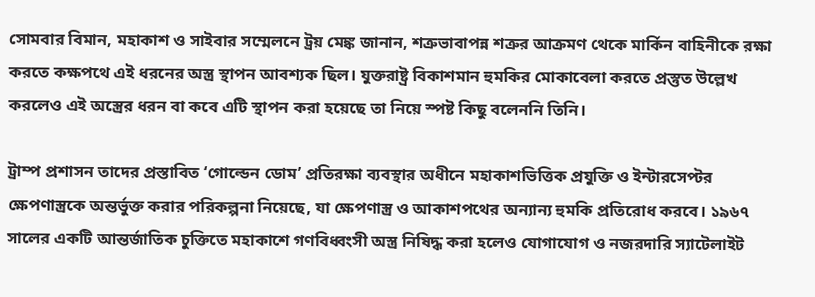সোমবার বিমান, মহাকাশ ও সাইবার সম্মেলনে ট্রয় মেঙ্ক জানান, শত্রুভাবাপন্ন শত্রুর আক্রমণ থেকে মার্কিন বাহিনীকে রক্ষা করতে কক্ষপথে এই ধরনের অস্ত্র স্থাপন আবশ্যক ছিল। যুক্তরাষ্ট্র বিকাশমান হুমকির মোকাবেলা করতে প্রস্তুত উল্লেখ করলেও এই অস্ত্রের ধরন বা কবে এটি স্থাপন করা হয়েছে তা নিয়ে স্পষ্ট কিছু বলেননি তিনি।

ট্রাম্প প্রশাসন তাদের প্রস্তাবিত ‘গোল্ডেন ডোম’ প্রতিরক্ষা ব্যবস্থার অধীনে মহাকাশভিত্তিক প্রযুক্তি ও ইন্টারসেপ্টর ক্ষেপণাস্ত্রকে অন্তর্ভুক্ত করার পরিকল্পনা নিয়েছে, যা ক্ষেপণাস্ত্র ও আকাশপথের অন্যান্য হুমকি প্রতিরোধ করবে। ১৯৬৭ সালের একটি আন্তর্জাতিক চুক্তিতে মহাকাশে গণবিধ্বংসী অস্ত্র নিষিদ্ধ করা হলেও যোগাযোগ ও নজরদারি স্যাটেলাইট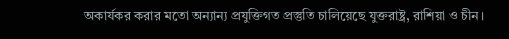অকার্যকর করার মতো অন্যান্য প্রযুক্তিগত প্রস্তুতি চালিয়েছে যুক্তরাষ্ট্র, রাশিয়া ও চীন।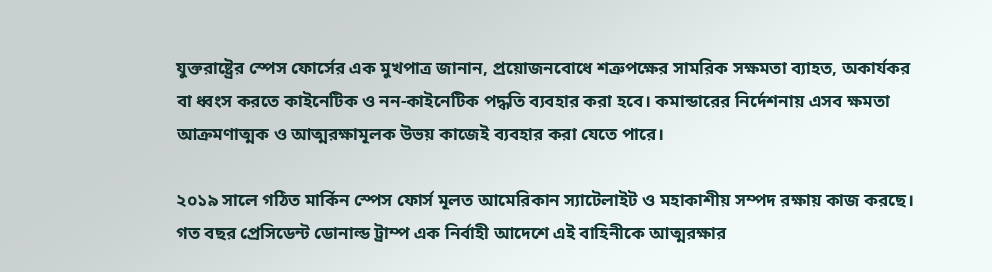যুক্তরাষ্ট্রের স্পেস ফোর্সের এক মুখপাত্র জানান, প্রয়োজনবোধে শত্রুপক্ষের সামরিক সক্ষমতা ব্যাহত, অকার্যকর বা ধ্বংস করতে কাইনেটিক ও নন-কাইনেটিক পদ্ধতি ব্যবহার করা হবে। কমান্ডারের নির্দেশনায় এসব ক্ষমতা আক্রমণাত্মক ও আত্মরক্ষামূলক উভয় কাজেই ব্যবহার করা যেতে পারে।

২০১৯ সালে গঠিত মার্কিন স্পেস ফোর্স মূলত আমেরিকান স্যাটেলাইট ও মহাকাশীয় সম্পদ রক্ষায় কাজ করছে। গত বছর প্রেসিডেন্ট ডোনাল্ড ট্রাম্প এক নির্বাহী আদেশে এই বাহিনীকে আত্মরক্ষার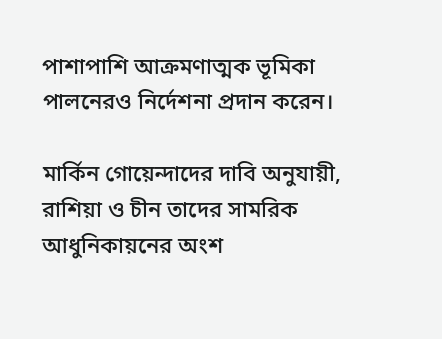পাশাপাশি আক্রমণাত্মক ভূমিকা পালনেরও নির্দেশনা প্রদান করেন।

মার্কিন গোয়েন্দাদের দাবি অনুযায়ী, রাশিয়া ও চীন তাদের সামরিক আধুনিকায়নের অংশ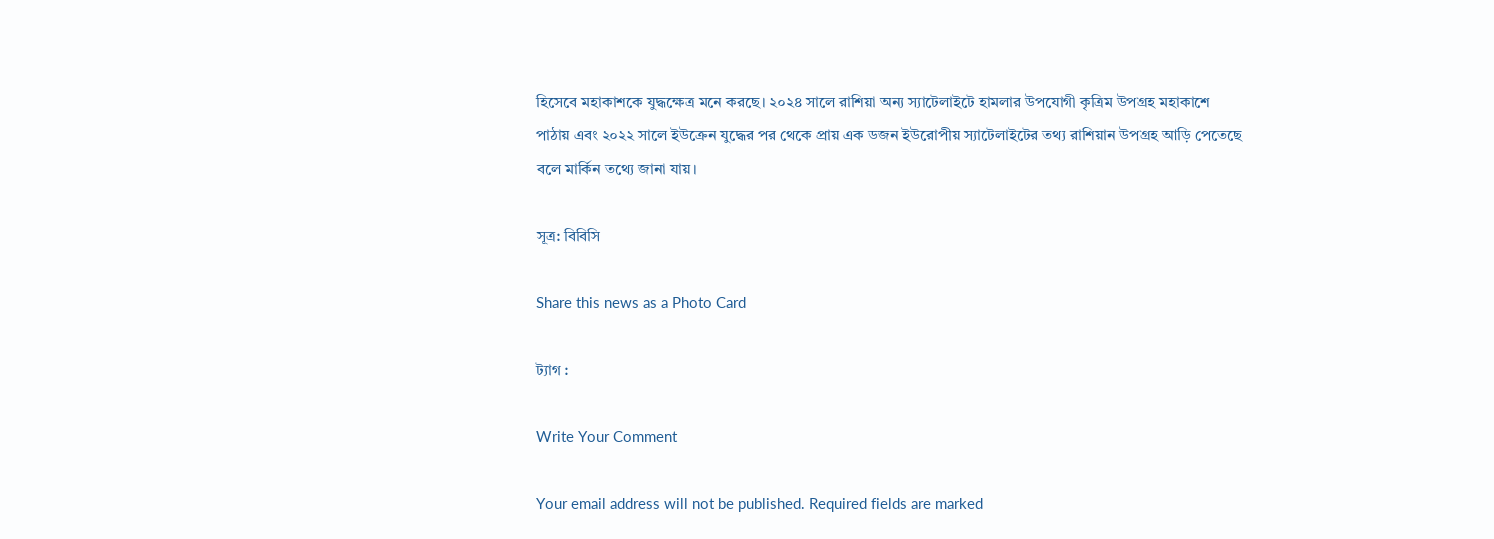হিসেবে মহাকাশকে যুদ্ধক্ষেত্র মনে করছে। ২০২৪ সালে রাশিয়া অন্য স্যাটেলাইটে হামলার উপযোগী কৃত্রিম উপগ্রহ মহাকাশে পাঠায় এবং ২০২২ সালে ইউক্রেন যুদ্ধের পর থেকে প্রায় এক ডজন ইউরোপীয় স্যাটেলাইটের তথ্য রাশিয়ান উপগ্রহ আড়ি পেতেছে বলে মার্কিন তথ্যে জানা যায়।

সূত্র: বিবিসি

Share this news as a Photo Card

ট্যাগ :

Write Your Comment

Your email address will not be published. Required fields are marked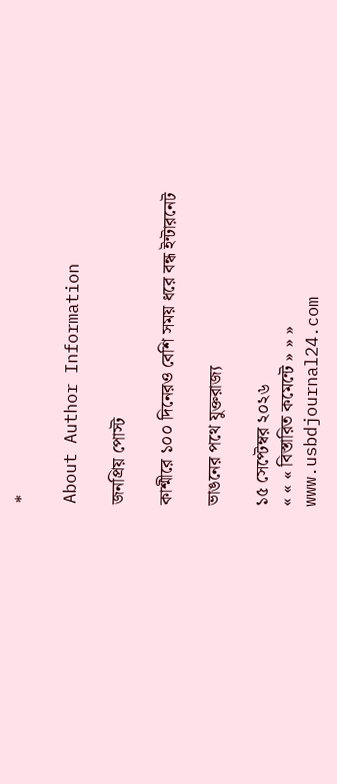*

About Author Information

জনপ্রিয় পোস্ট

কাশ্মীরে ১০০ দিনেরও বেশি সময় ধরে বন্ধ ইন্টারনেট

ভাঙনের পথে যুক্তরাজ্য

১৫ সেপ্টেম্বর ২০২৬
« « « বিস্তারিত কমেন্টে » » »
www.usbdjournal24.com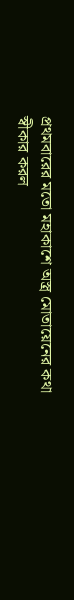প্রথমবারের মতো মহাকাশে অস্ত্র মোতায়েনের কথা স্বীকার করল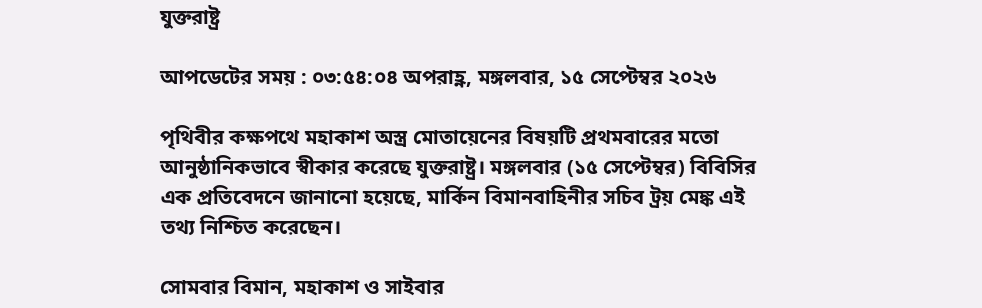যুক্তরাষ্ট্র

আপডেটের সময় : ০৩:৫৪:০৪ অপরাহ্ণ, মঙ্গলবার, ১৫ সেপ্টেম্বর ২০২৬

পৃথিবীর কক্ষপথে মহাকাশ অস্ত্র মোতায়েনের বিষয়টি প্রথমবারের মতো আনুষ্ঠানিকভাবে স্বীকার করেছে যুক্তরাষ্ট্র। মঙ্গলবার (১৫ সেপ্টেম্বর) বিবিসির এক প্রতিবেদনে জানানো হয়েছে, মার্কিন বিমানবাহিনীর সচিব ট্রয় মেঙ্ক এই তথ্য নিশ্চিত করেছেন।

সোমবার বিমান, মহাকাশ ও সাইবার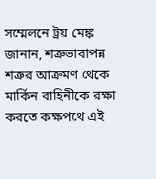সম্মেলনে ট্রয় মেঙ্ক জানান, শত্রুভাবাপন্ন শত্রুর আক্রমণ থেকে মার্কিন বাহিনীকে রক্ষা করতে কক্ষপথে এই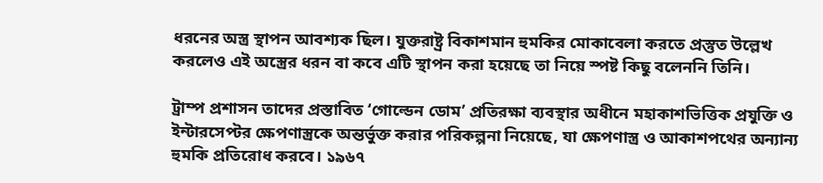ধরনের অস্ত্র স্থাপন আবশ্যক ছিল। যুক্তরাষ্ট্র বিকাশমান হুমকির মোকাবেলা করতে প্রস্তুত উল্লেখ করলেও এই অস্ত্রের ধরন বা কবে এটি স্থাপন করা হয়েছে তা নিয়ে স্পষ্ট কিছু বলেননি তিনি।

ট্রাম্প প্রশাসন তাদের প্রস্তাবিত ‘গোল্ডেন ডোম’ প্রতিরক্ষা ব্যবস্থার অধীনে মহাকাশভিত্তিক প্রযুক্তি ও ইন্টারসেপ্টর ক্ষেপণাস্ত্রকে অন্তর্ভুক্ত করার পরিকল্পনা নিয়েছে, যা ক্ষেপণাস্ত্র ও আকাশপথের অন্যান্য হুমকি প্রতিরোধ করবে। ১৯৬৭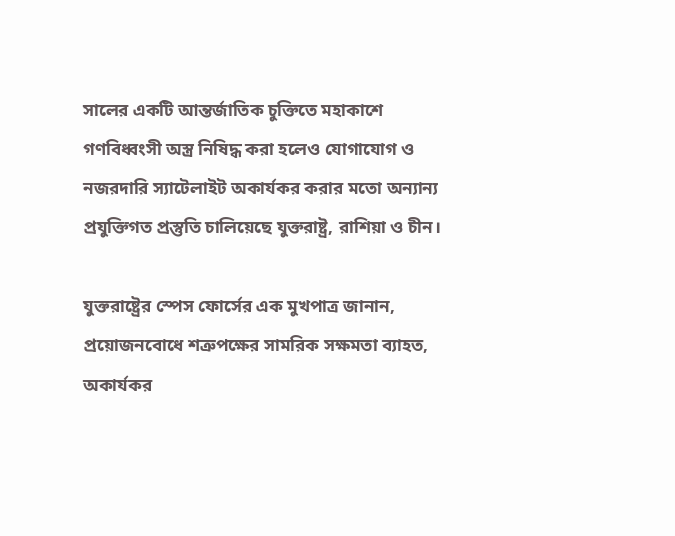সালের একটি আন্তর্জাতিক চুক্তিতে মহাকাশে গণবিধ্বংসী অস্ত্র নিষিদ্ধ করা হলেও যোগাযোগ ও নজরদারি স্যাটেলাইট অকার্যকর করার মতো অন্যান্য প্রযুক্তিগত প্রস্তুতি চালিয়েছে যুক্তরাষ্ট্র, রাশিয়া ও চীন।

যুক্তরাষ্ট্রের স্পেস ফোর্সের এক মুখপাত্র জানান, প্রয়োজনবোধে শত্রুপক্ষের সামরিক সক্ষমতা ব্যাহত, অকার্যকর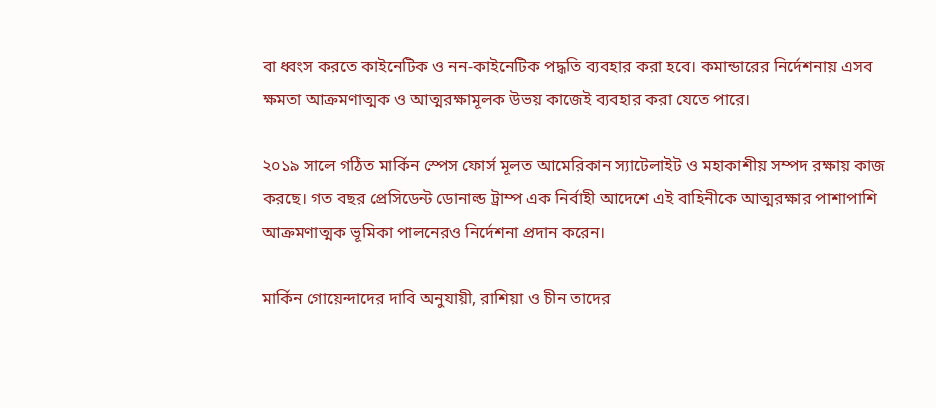বা ধ্বংস করতে কাইনেটিক ও নন-কাইনেটিক পদ্ধতি ব্যবহার করা হবে। কমান্ডারের নির্দেশনায় এসব ক্ষমতা আক্রমণাত্মক ও আত্মরক্ষামূলক উভয় কাজেই ব্যবহার করা যেতে পারে।

২০১৯ সালে গঠিত মার্কিন স্পেস ফোর্স মূলত আমেরিকান স্যাটেলাইট ও মহাকাশীয় সম্পদ রক্ষায় কাজ করছে। গত বছর প্রেসিডেন্ট ডোনাল্ড ট্রাম্প এক নির্বাহী আদেশে এই বাহিনীকে আত্মরক্ষার পাশাপাশি আক্রমণাত্মক ভূমিকা পালনেরও নির্দেশনা প্রদান করেন।

মার্কিন গোয়েন্দাদের দাবি অনুযায়ী, রাশিয়া ও চীন তাদের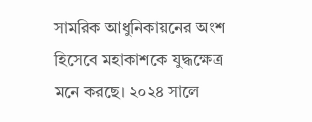সামরিক আধুনিকায়নের অংশ হিসেবে মহাকাশকে যুদ্ধক্ষেত্র মনে করছে। ২০২৪ সালে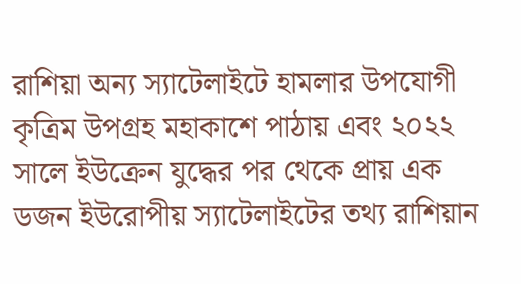রাশিয়া অন্য স্যাটেলাইটে হামলার উপযোগী কৃত্রিম উপগ্রহ মহাকাশে পাঠায় এবং ২০২২ সালে ইউক্রেন যুদ্ধের পর থেকে প্রায় এক ডজন ইউরোপীয় স্যাটেলাইটের তথ্য রাশিয়ান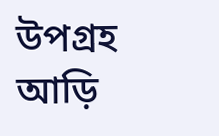উপগ্রহ আড়ি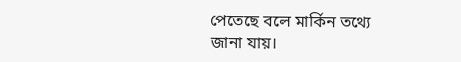পেতেছে বলে মার্কিন তথ্যে জানা যায়।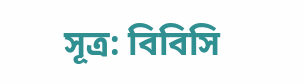সূত্র: বিবিসি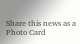Share this news as a Photo Card